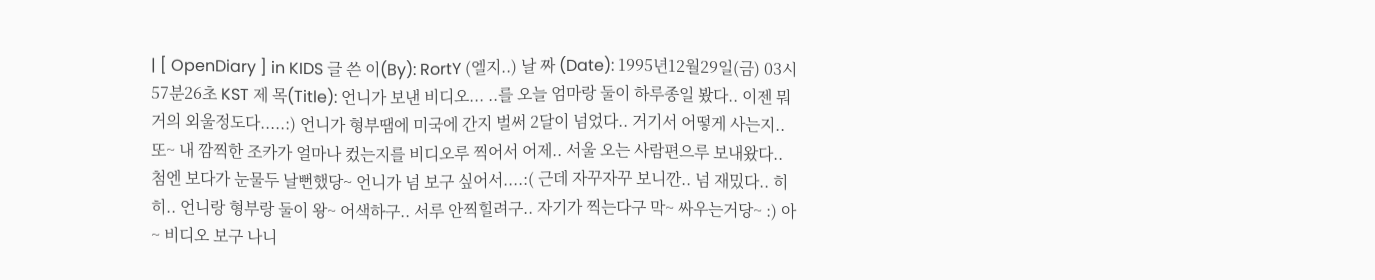| [ OpenDiary ] in KIDS 글 쓴 이(By): RortY (엘지..) 날 짜 (Date): 1995년12월29일(금) 03시57분26초 KST 제 목(Title): 언니가 보낸 비디오... ..를 오늘 엄마랑 둘이 하루종일 봤다.. 이젠 뭐 거의 외울정도다.....:) 언니가 형부땜에 미국에 간지 벌써 2달이 넘었다.. 거기서 어떻게 사는지.. 또~ 내 깜찍한 조카가 얼마나 컸는지를 비디오루 찍어서 어제.. 서울 오는 사람편으루 보내왔다.. 첨엔 보다가 눈물두 날뻔했당~ 언니가 넘 보구 싶어서....:( 근데 자꾸자꾸 보니깐.. 넘 재밌다.. 히히.. 언니랑 형부랑 둘이 왕~ 어색하구.. 서루 안찍힐려구.. 자기가 찍는다구 막~ 싸우는거당~ :) 아~ 비디오 보구 나니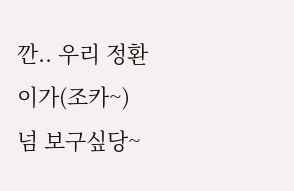깐.. 우리 정환이가(조카~) 넘 보구싶당~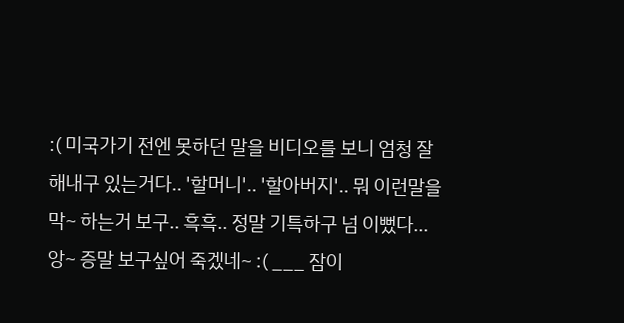:( 미국가기 전엔 못하던 말을 비디오를 보니 엄청 잘 해내구 있는거다.. '할머니'.. '할아버지'.. 뭐 이런말을 막~ 하는거 보구.. 흑흑.. 정말 기특하구 넘 이뻤다... 앙~ 증말 보구싶어 죽겠네~ :( ___ 잠이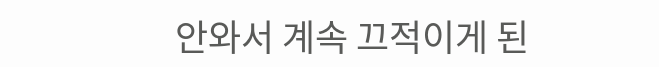안와서 계속 끄적이게 된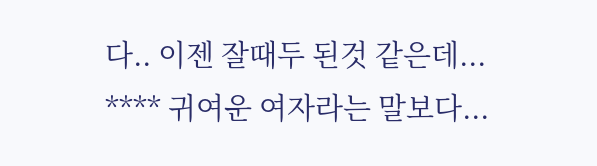다.. 이젠 잘때두 된것 같은데... **** 귀여운 여자라는 말보다...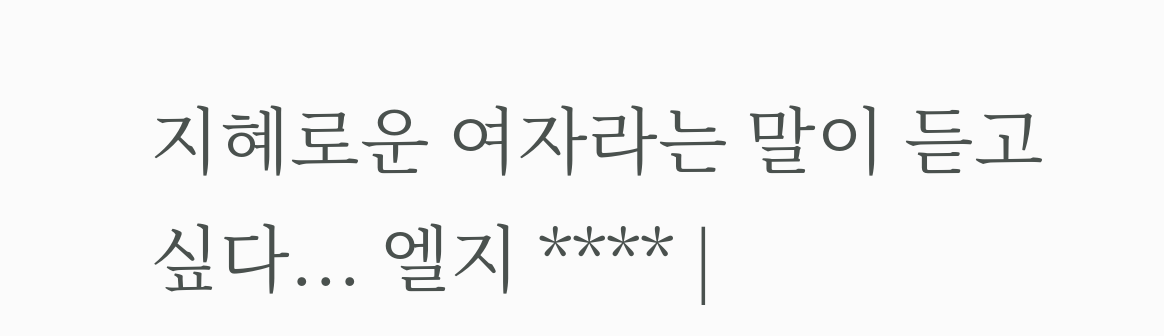지혜로운 여자라는 말이 듣고 싶다... 엘지 **** |